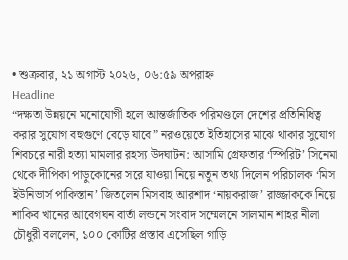• শুক্রবার, ২১ অগাস্ট ২০২৬, ০৬:৫৯ অপরাহ্ন
Headline
“দক্ষতা উন্নয়নে মনোযোগী হলে আন্তর্জাতিক পরিমণ্ডলে দেশের প্রতিনিধিত্ব করার সুযোগ বহুগুণে বেড়ে যাবে” নরওয়েতে ইতিহাসের মাঝে থাকার সুযোগ শিবচরে নারী হত্যা মামলার রহস্য উদঘাটন: আসামি গ্রেফতার ‘স্পিরিট’ সিনেমা থেকে দীপিকা পাড়ুকোনের সরে যাওয়া নিয়ে নতুন তথ্য দিলেন পরিচালক ‘মিস ইউনিভার্স পাকিস্তান’ জিতলেন মিসবাহ আরশাদ ‘নায়করাজ’ রাজ্জাককে নিয়ে শাকিব খানের আবেগঘন বার্তা লন্ডনে সংবাদ সম্মেলনে সালমান শাহর নীলা চৌধুরী বললেন, ১০০ কোটির প্রস্তাব এসেছিল গাড়ি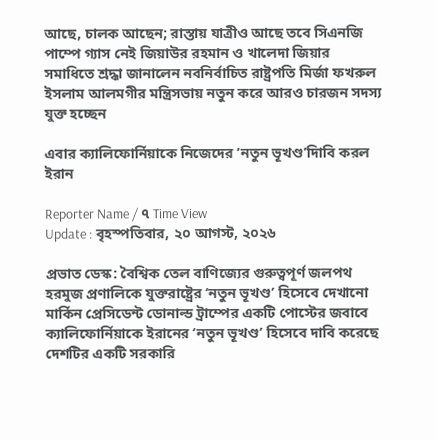আছে, চালক আছেন; রাস্তায় যাত্রীও আছে তবে সিএনজি পাম্পে গ্যাস নেই জিয়াউর রহমান ও খালেদা জিয়ার সমাধিতে শ্রদ্ধা জানালেন নবনির্বাচিত রাষ্ট্রপতি মির্জা ফখরুল ইসলাম আলমগীর মন্ত্রিসভায় নতুন করে আরও চারজন সদস্য যুক্ত হচ্ছেন

এবার ক্যালিফোর্নিয়াকে নিজেদের ‘নতুন ভূখণ্ড’দিাবি করল ইরান

Reporter Name / ৭ Time View
Update : বৃহস্পতিবার, ২০ আগস্ট, ২০২৬

প্রভাত ডেস্ক: বৈশ্বিক তেল বাণিজ্যের গুরুত্বপূর্ণ জলপথ হরমুজ প্রণালিকে যুক্তরাষ্ট্রের ‘নতুন ভূখণ্ড’ হিসেবে দেখানো মার্কিন প্রেসিডেন্ট ডোনাল্ড ট্রাম্পের একটি পোস্টের জবাবে ক্যালিফোর্নিয়াকে ইরানের ‘নতুন ভূখণ্ড’ হিসেবে দাবি করেছে দেশটির একটি সরকারি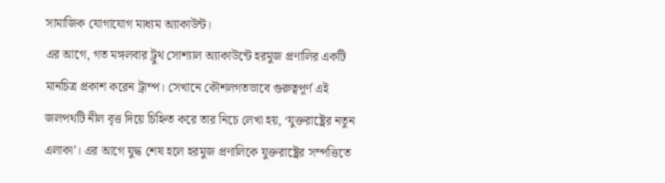সামাজিক যোগাযোগ মাধ্যম অ্যাকাউন্ট।
এর আগে, গত মঙ্গলবার ট্রুথ সোশ্যাল অ্যাকাউন্টে হরমুজ প্রণালির একটি মানচিত্র প্রকাশ করেন ট্রাম্প। সেখানে কৌশলগতভাবে গুরুত্বপূর্ণ এই জলপথটি নীল বৃত্ত দিয়ে চিহ্নিত করে তার নিচে লেখা হয়, ‘যুক্তরাষ্ট্রের নতুন এলাকা’। এর আগে যুদ্ধ শেষ হলে হরমুজ প্রণালিকে যুক্তরাষ্ট্রের সম্পত্তিতে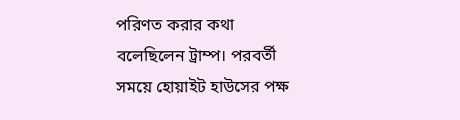পরিণত করার কথা বলেছিলেন ট্রাম্প। পরবর্তী সময়ে হোয়াইট হাউসের পক্ষ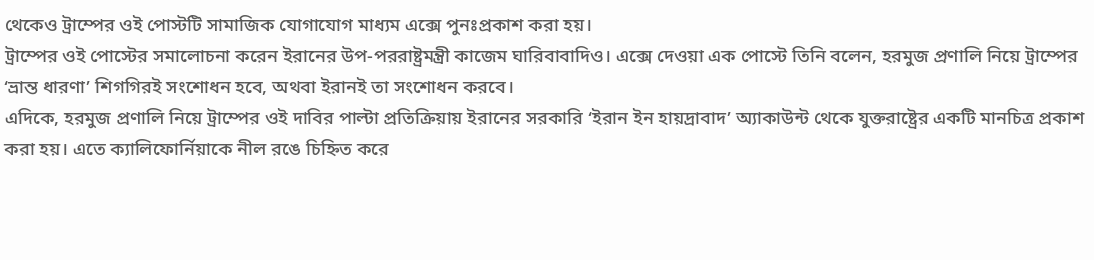থেকেও ট্রাম্পের ওই পোস্টটি সামাজিক যোগাযোগ মাধ্যম এক্সে পুনঃপ্রকাশ করা হয়।
ট্রাম্পের ওই পোস্টের সমালোচনা করেন ইরানের উপ-পররাষ্ট্রমন্ত্রী কাজেম ঘারিবাবাদিও। এক্সে দেওয়া এক পোস্টে তিনি বলেন, হরমুজ প্রণালি নিয়ে ট্রাম্পের ‘ভ্রান্ত ধারণা’ শিগগিরই সংশোধন হবে, অথবা ইরানই তা সংশোধন করবে।
এদিকে, হরমুজ প্রণালি নিয়ে ট্রাম্পের ওই দাবির পাল্টা প্রতিক্রিয়ায় ইরানের সরকারি ‘ইরান ইন হায়দ্রাবাদ’ অ্যাকাউন্ট থেকে যুক্তরাষ্ট্রের একটি মানচিত্র প্রকাশ করা হয়। এতে ক্যালিফোর্নিয়াকে নীল রঙে চিহ্নিত করে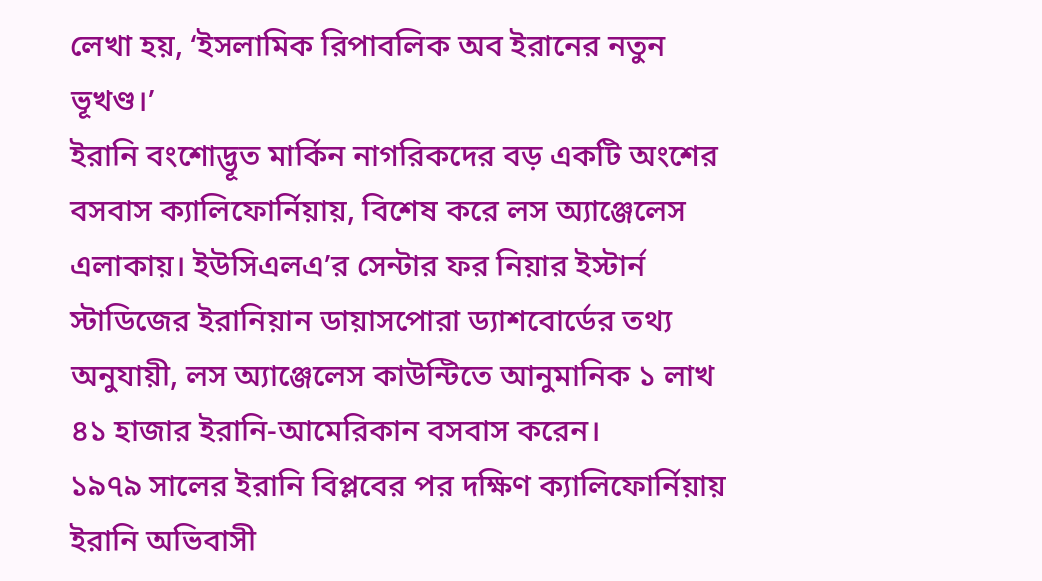লেখা হয়, ‘ইসলামিক রিপাবলিক অব ইরানের নতুন ভূখণ্ড।’
ইরানি বংশোদ্ভূত মার্কিন নাগরিকদের বড় একটি অংশের বসবাস ক্যালিফোর্নিয়ায়, বিশেষ করে লস অ্যাঞ্জেলেস এলাকায়। ইউসিএলএ’র সেন্টার ফর নিয়ার ইস্টার্ন স্টাডিজের ইরানিয়ান ডায়াসপোরা ড্যাশবোর্ডের তথ্য অনুযায়ী, লস অ্যাঞ্জেলেস কাউন্টিতে আনুমানিক ১ লাখ ৪১ হাজার ইরানি-আমেরিকান বসবাস করেন।
১৯৭৯ সালের ইরানি বিপ্লবের পর দক্ষিণ ক্যালিফোর্নিয়ায় ইরানি অভিবাসী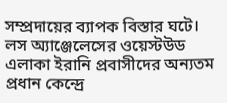সম্প্রদায়ের ব্যাপক বিস্তার ঘটে। লস অ্যাঞ্জেলেসের ওয়েস্টউড এলাকা ইরানি প্রবাসীদের অন্যতম প্রধান কেন্দ্রে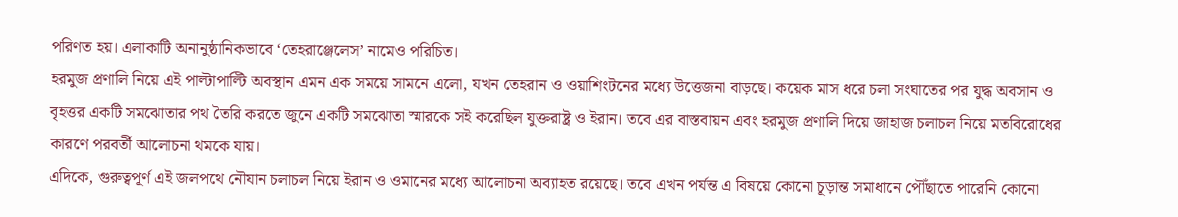পরিণত হয়। এলাকাটি অনানুষ্ঠানিকভাবে ‘তেহরাঞ্জেলেস’ নামেও পরিচিত।
হরমুজ প্রণালি নিয়ে এই পাল্টাপাল্টি অবস্থান এমন এক সময়ে সামনে এলো, যখন তেহরান ও ওয়াশিংটনের মধ্যে উত্তেজনা বাড়ছে। কয়েক মাস ধরে চলা সংঘাতের পর যুদ্ধ অবসান ও বৃহত্তর একটি সমঝোতার পথ তৈরি করতে জুনে একটি সমঝোতা স্মারকে সই করেছিল যুক্তরাষ্ট্র ও ইরান। তবে এর বাস্তবায়ন এবং হরমুজ প্রণালি দিয়ে জাহাজ চলাচল নিয়ে মতবিরোধের কারণে পরবর্তী আলোচনা থমকে যায়।
এদিকে, গুরুত্বপূর্ণ এই জলপথে নৌযান চলাচল নিয়ে ইরান ও ওমানের মধ্যে আলোচনা অব্যাহত রয়েছে। তবে এখন পর্যন্ত এ বিষয়ে কোনো চূড়ান্ত সমাধানে পৌঁছাতে পারেনি কোনো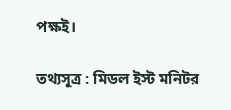পক্ষই।

তথ্যসূত্র : মিডল ইস্ট মনিটর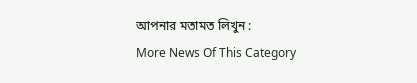আপনার মতামত লিখুন :
More News Of This Category